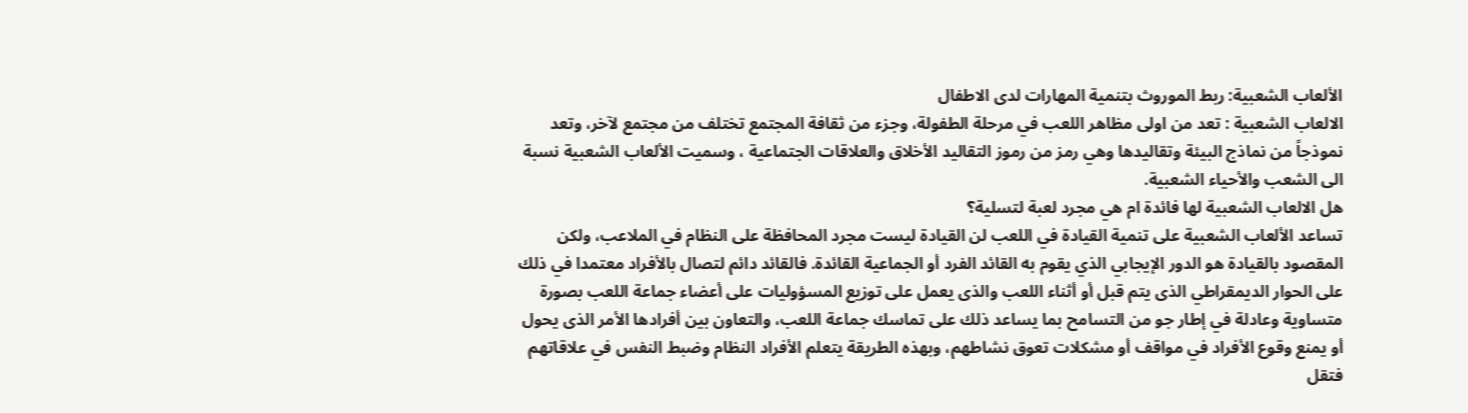الألعاب الشعبية: ربط الموروث بتنمية المهارات لدى الاطفال
الالعاب الشعبية : تعد من اولى مظاهر اللعب في مرحلة الطفولة، وجزء من ثقافة المجتمع تختلف من مجتمع لآخر، وتعد نموذجاً من نماذج البيئة وتقاليدها وهي رمز من رموز التقاليد الأخلاق والعلاقات الجتماعية ، وسميت الألعاب الشعبية نسبة الى الشعب والأحياء الشعبية.
هل الالعاب الشعبية لها فائدة ام هي مجرد لعبة لتسلية؟
تساعد الألعاب الشعبية على تنمية القيادة في اللعب لن القيادة ليست مجرد المحافظة على النظام في الملاعب، ولكن المقصود بالقيادة هو الدور الإيجابي الذي يقوم به القائد الفرد أو الجماعية القائدة. فالقائد دائم لتصال بالأفراد معتمدا في ذلك على الحوار الديمقراطي الذى يتم قبل أو أثناء اللعب والذى يعمل على توزيع المسؤوليات على أعضاء جماعة اللعب بصورة متساوية وعادلة في إطار جو من التسامح بما يساعد ذلك على تماسك جماعة اللعب، والتعاون بين أفرادها الأمر الذى يحول أو يمنع وقوع الأفراد في مواقف أو مشكلات تعوق نشاطهم، وبهذه الطريقة يتعلم الأفراد النظام وضبط النفس في علاقاتهم فتقل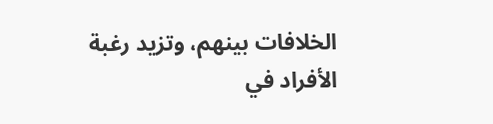الخلافات بينهم، وتزيد رغبة الأفراد في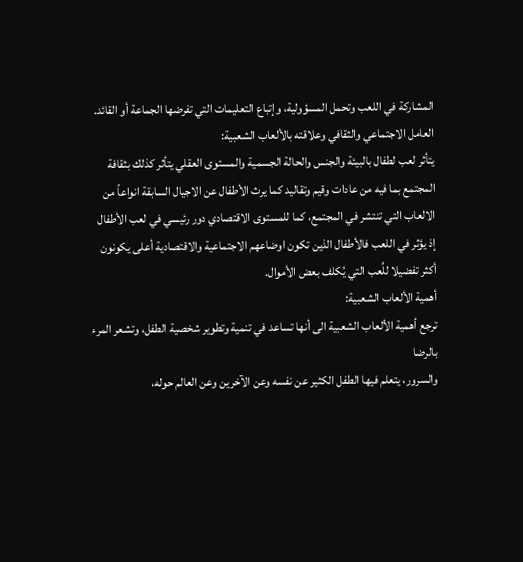المشاركة في اللعب وتحمل المسؤولية، وإتباع التعليمات التي تفرضها الجماعة أو القائد.
العامل الاجتماعي والثقافي وعلاقته بالألعاب الشعبية:
يتأثر لعب لطفال بالبيئة والجنس والحالة الجسمية والمستوى العقلي يتأثر كذلك بثقافة المجتمع بما فيه من عادات وقيم وتقاليد كما يرث الأطفال عن الاجيال السابقة انواعاً من الالعاب التي تنتشر في المجتمع، كما للمستوى الاقتصادي دور رئيسي في لعب الأطفال إذ يؤثر في اللعب فالأطفال الذين تكون اوضاعهم الاجتماعية والاقتصادية أعلى يكونون أكثر تفضيلا للُعب التي يُكلف بعض الأموال.
أهمية الألعاب الشعبية:
ترجع أهمية الألعاب الشعبية الى أنها تساعد في تنمية وتطوير شخصية الطفل، وتشعر المرء بالرضا
والسرور، يتعلم فيها الطفل الكثير عن نفسه وعن الآخرين وعن العالم حوله،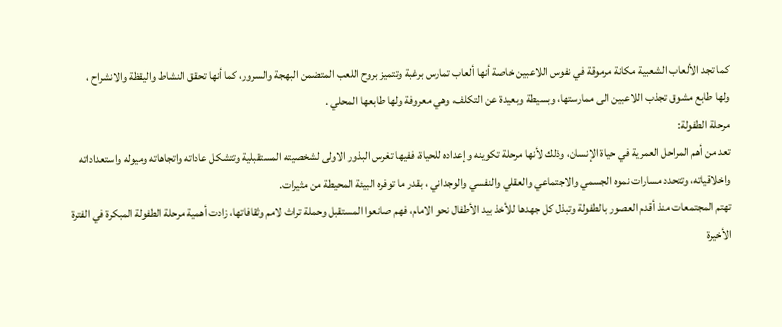كما تجد الألعاب الشعبية مكانة مرموقة في نفوس اللاعبين خاصة أنها ألعاب تمارس برغبة وتتميز بروح اللعب المتضمن البهجة والسرور، كما أنها تحقق النشاط واليقظة والانشراح ، ولها طابع مشوق تجذب اللاعبين الى ممارستها، وبسيطة وبعيدة عن التكلف، وهي معروفة ولها طابعها المحلي .
مرحلة الطفولة:
تعد من أهم المراحل العمرية في حياة الإنسان، وذلك لأنها مرحلة تكوينه وإعداده للحياة، ففيها تغرس البذور الاولى لشخصيته المستقبلية وتتشكل عاداته واتجاهاته وميوله واستعداداته واخلاقياته، وتتحدد مسارات نموه الجسمي والاجتماعي والعقلي والنفسي والوجداني ، بقدر ما توفره البيئة المحيطة من مثيرات.
تهتم المجتمعات منذ أقدم العصور بالطفولة وتبذل كل جهدها للأخذ بيد الأطفال نحو الامام، فهم صانعوا المستقبل وحملة تراث لامم وثقافاتها، زادت أهمية مرحلة الطفولة المبكرة في الفترة الأخيرة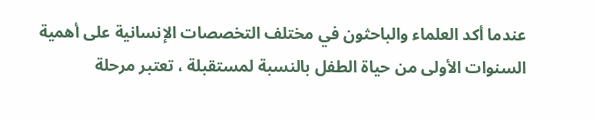عندما أكد العلماء والباحثون في مختلف التخصصات الإنسانية على أهمية السنوات الأولى من حياة الطفل بالنسبة لمستقبلة ، تعتبر مرحلة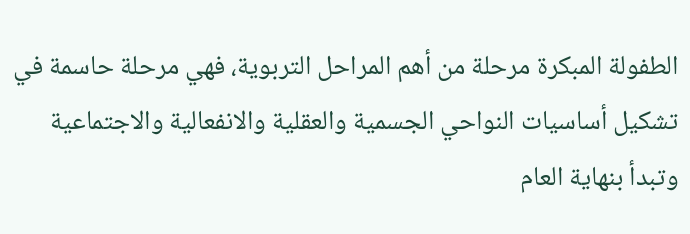الطفولة المبكرة مرحلة من أهم المراحل التربوية، فهي مرحلة حاسمة في تشكيل أساسيات النواحي الجسمية والعقلية والانفعالية والاجتماعية وتبدأ بنهاية العام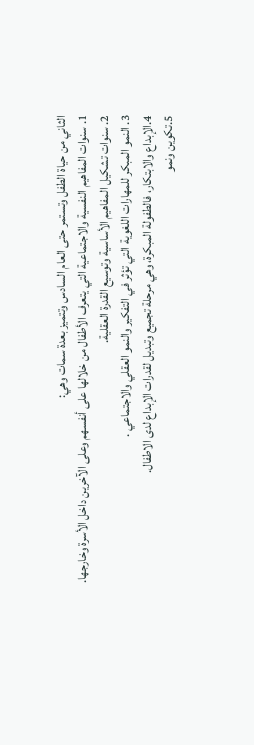الثاني من حياة الطفل وتستمر حتى العام السادس وتتميز بعدة سمات وهي:
1. سنوات المفاهيم النفسية والاجتماعية التي يتعرف الأطفال من خلالها على أنفسهم وعلى الآخرين داخل الأسرة وخارجها.
2. سنوات تشكيل المفاهيم الأساسية وتوسيع القدرة العقلية.
3. النمو المبكر للمهارات اللغوية التي تؤثر في التفكير والنمو العقلي والاجتماعي .
4.الإبداع والابتكار، فالطفولة المبكرة، وهي مرحلة تجميع وتبديل لقدرات الإبداع لدى الاطفال.
5.تكوين ونمو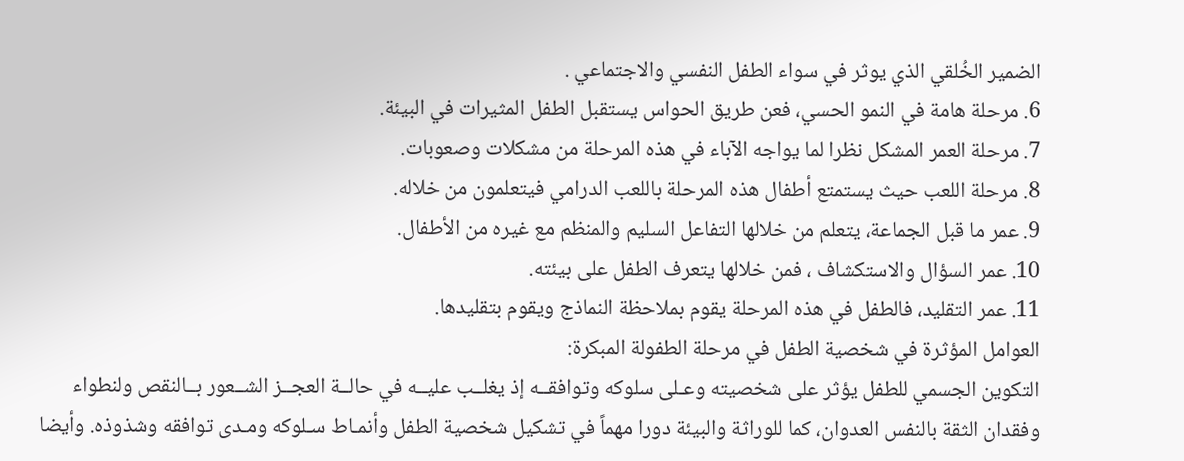الضمير الخُلقي الذي يوثر في سواء الطفل النفسي والاجتماعي .
6. مرحلة هامة في النمو الحسي، فعن طريق الحواس يستقبل الطفل المثيرات في البيئة.
7. مرحلة العمر المشكل نظرا لما يواجه الآباء في هذه المرحلة من مشكلات وصعوبات.
8. مرحلة اللعب حيث يستمتع أطفال هذه المرحلة باللعب الدرامي فيتعلمون من خلاله.
9. عمر ما قبل الجماعة، يتعلم من خلالها التفاعل السليم والمنظم مع غيره من الأطفال.
10. عمر السؤال والاستكشاف ، فمن خلالها يتعرف الطفل على بيئته.
11. عمر التقليد، فالطفل في هذه المرحلة يقوم بملاحظة النماذج ويقوم بتقليدها.
العوامل المؤثرة في شخصية الطفل في مرحلة الطفولة المبكرة:
التكوين الجسمي للطفل يؤثر على شخصيته وعـلى سلوكه وتوافقــه إذ يغلــب عليــه في حالــة العجــز الشــعور بــالنقص ولنطواء وفقدان الثقة بالنفس العدوان، كما للوراثة والبيئة دورا مهماً في تشكيل شخصية الطفل وأنمـاط سـلوكه ومـدى توافقه وشذوذه. وأيضا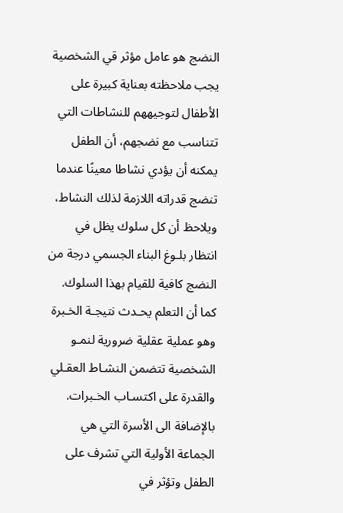النضج هو عامل مؤثر قي الشخصية يجب ملاحظته بعناية كبيرة على الأطفال لتوجيههم للنشاطات التي تتناسب مع نضجهم، أن الطفل يمكنه أن يؤدي نشاطا معينًا عندما تنضج قدراته اللازمة لذلك النشاط، ويلاحظ أن كل سلوك يظل في انتظار بلـوغ البناء الجسمي درجة من النضج كافية للقيام بهذا السلوك. كما أن التعلم يحـدث نتيجـة الخـبرة وهو عملية عقلية ضرورية لنمـو الشخصية تتضمن النشـاط العقـلي والقدرة على اكتسـاب الخـبرات. بالإضافة الى الأسرة التي هي الجماعة الأولية التي تشرف على الطفل وتؤثر في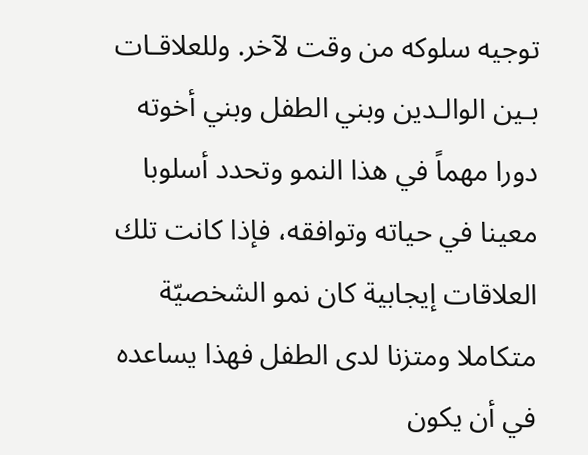توجيه سلوكه من وقت لآخر. وللعلاقـات بـين الوالـدين وبني الطفل وبني أخوته دورا مهماً في هذا النمو وتحدد أسلوبا معينا في حياته وتوافقه، فإذا كانت تلك العلاقات إيجابية كان نمو الشخصيّة متكاملا ومتزنا لدى الطفل فهذا يساعده في أن يكون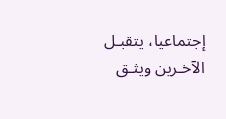إجتماعيا، يتقبـل الآخـرين ويثـق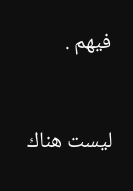فيهم .


ليست هناك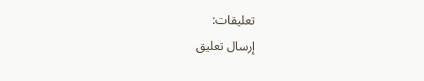تعليقات:
إرسال تعليق